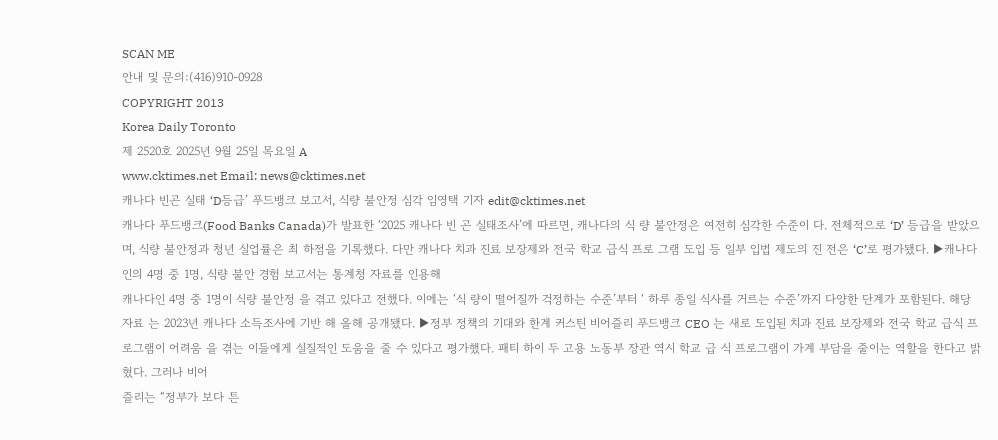SCAN ME
안내 및 문의:(416)910-0928
COPYRIGHT 2013
Korea Daily Toronto
제 2520호 2025년 9월 25일 목요일 A
www.cktimes.net Email: news@cktimes.net
캐나다 빈곤 실태 ‘D등급’ 푸드뱅크 보고서, 식량 불안정 심각 임영택 기자 edit@cktimes.net
캐나다 푸드뱅크(Food Banks Canada)가 발표한 ‘2025 캐나다 빈 곤 실태조사’에 따르면, 캐나다의 식 량 불안정은 여전히 심각한 수준이 다. 전체적으로 ‘D’ 등급을 받았으 며, 식량 불안정과 청년 실업률은 최 하점을 기록했다. 다만 캐나다 치과 진료 보장제와 전국 학교 급식 프로 그램 도입 등 일부 입법 제도의 진 전은 ‘C’로 평가됐다. ▶캐나다인의 4명 중 1명, 식량 불안 경험 보고서는 통계청 자료를 인용해
캐나다인 4명 중 1명이 식량 불안정 을 겪고 있다고 전했다. 이에는 ‘식 량이 떨어질까 걱정하는 수준’부터 ‘ 하루 종일 식사를 거르는 수준’까지 다양한 단계가 포함된다. 해당 자료 는 2023년 캐나다 소득조사에 기반 해 올해 공개됐다. ▶정부 정책의 기대와 한계 커스틴 비어즐리 푸드뱅크 CEO 는 새로 도입된 치과 진료 보장제와 전국 학교 급식 프로그램이 어려움 을 겪는 이들에게 실질적인 도움을 줄 수 있다고 평가했다. 패티 하이 두 고용 노동부 장관 역시 학교 급 식 프로그램이 가계 부담을 줄이는 역할을 한다고 밝혔다. 그러나 비어
즐리는 “정부가 보다 튼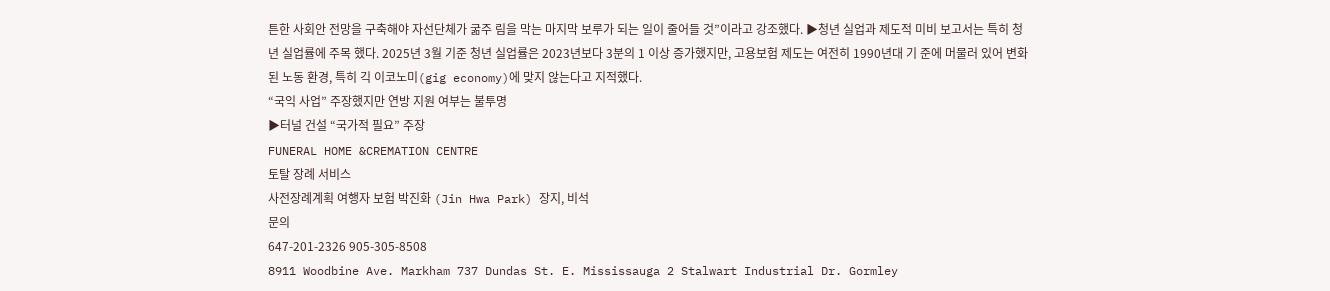튼한 사회안 전망을 구축해야 자선단체가 굶주 림을 막는 마지막 보루가 되는 일이 줄어들 것”이라고 강조했다. ▶청년 실업과 제도적 미비 보고서는 특히 청년 실업률에 주목 했다. 2025년 3월 기준 청년 실업률은 2023년보다 3분의 1 이상 증가했지만, 고용보험 제도는 여전히 1990년대 기 준에 머물러 있어 변화된 노동 환경, 특히 긱 이코노미(gig economy)에 맞지 않는다고 지적했다.
“국익 사업” 주장했지만 연방 지원 여부는 불투명
▶터널 건설 “국가적 필요” 주장
FUNERAL HOME &CREMATION CENTRE
토탈 장례 서비스
사전장례계획 여행자 보험 박진화 (Jin Hwa Park) 장지, 비석
문의
647-201-2326 905-305-8508
8911 Woodbine Ave. Markham 737 Dundas St. E. Mississauga 2 Stalwart Industrial Dr. Gormley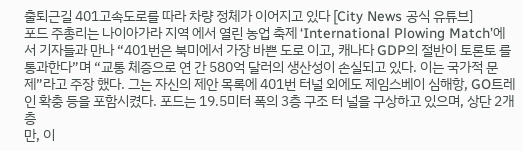출퇴근길 401고속도로를 따라 차량 정체가 이어지고 있다 [City News 공식 유튜브]
포드 주총리는 나이아가라 지역 에서 열린 농업 축제 ‘International Plowing Match’에서 기자들과 만나 “401번은 북미에서 가장 바쁜 도로 이고, 캐나다 GDP의 절반이 토론토 를 통과한다”며 “교통 체증으로 연 간 580억 달러의 생산성이 손실되고 있다. 이는 국가적 문제”라고 주장 했다. 그는 자신의 제안 목록에 401번 터널 외에도 제임스베이 심해항, GO트레인 확충 등을 포함시켰다. 포드는 19.5미터 폭의 3층 구조 터 널을 구상하고 있으며, 상단 2개 층
만, 이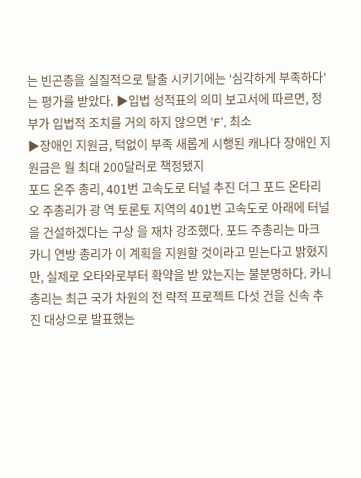는 빈곤층을 실질적으로 탈출 시키기에는 ‘심각하게 부족하다’는 평가를 받았다. ▶입법 성적표의 의미 보고서에 따르면, 정부가 입법적 조치를 거의 하지 않으면 ‘F’, 최소
▶장애인 지원금, 턱없이 부족 새롭게 시행된 캐나다 장애인 지 원금은 월 최대 200달러로 책정됐지
포드 온주 총리, 401번 고속도로 터널 추진 더그 포드 온타리오 주총리가 광 역 토론토 지역의 401번 고속도로 아래에 터널을 건설하겠다는 구상 을 재차 강조했다. 포드 주총리는 마크 카니 연방 총리가 이 계획을 지원할 것이라고 믿는다고 밝혔지 만, 실제로 오타와로부터 확약을 받 았는지는 불분명하다. 카니 총리는 최근 국가 차원의 전 략적 프로젝트 다섯 건을 신속 추 진 대상으로 발표했는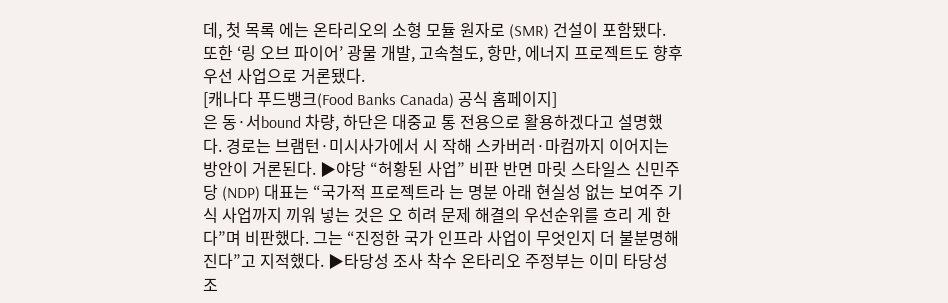데, 첫 목록 에는 온타리오의 소형 모듈 원자로 (SMR) 건설이 포함됐다. 또한 ‘링 오브 파이어’ 광물 개발, 고속철도, 항만, 에너지 프로젝트도 향후 우선 사업으로 거론됐다.
[캐나다 푸드뱅크(Food Banks Canada) 공식 홈페이지]
은 동·서bound 차량, 하단은 대중교 통 전용으로 활용하겠다고 설명했 다. 경로는 브램턴·미시사가에서 시 작해 스카버러·마컴까지 이어지는 방안이 거론된다. ▶야당 “허황된 사업” 비판 반면 마릿 스타일스 신민주당 (NDP) 대표는 “국가적 프로젝트라 는 명분 아래 현실성 없는 보여주 기식 사업까지 끼워 넣는 것은 오 히려 문제 해결의 우선순위를 흐리 게 한다”며 비판했다. 그는 “진정한 국가 인프라 사업이 무엇인지 더 불분명해진다”고 지적했다. ▶타당성 조사 착수 온타리오 주정부는 이미 타당성 조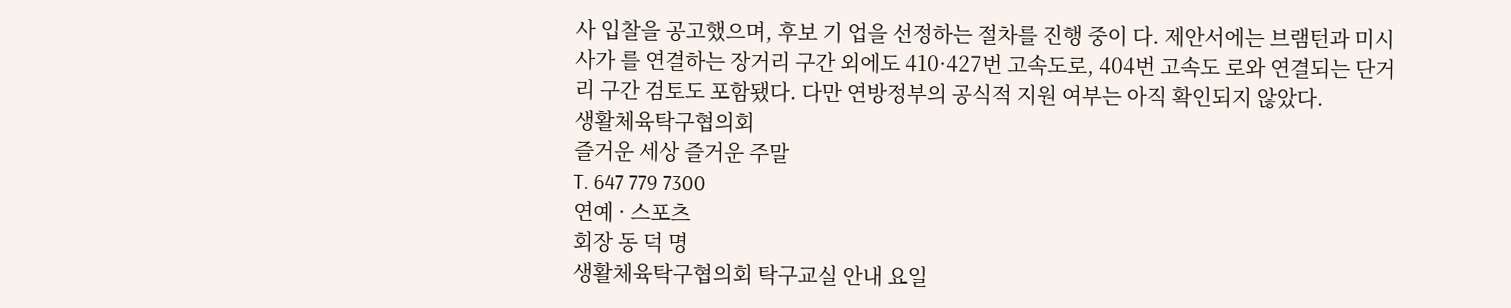사 입찰을 공고했으며, 후보 기 업을 선정하는 절차를 진행 중이 다. 제안서에는 브램턴과 미시사가 를 연결하는 장거리 구간 외에도 410·427번 고속도로, 404번 고속도 로와 연결되는 단거리 구간 검토도 포함됐다. 다만 연방정부의 공식적 지원 여부는 아직 확인되지 않았다.
생활체육탁구협의회
즐거운 세상 즐거운 주말
T. 647 779 7300
연예 · 스포츠
회장 동 덕 명
생활체육탁구협의회 탁구교실 안내 요일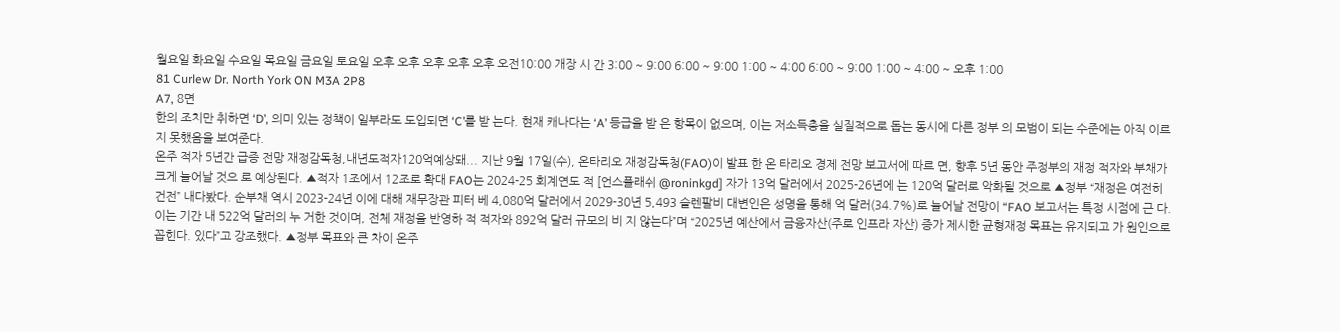월요일 화요일 수요일 목요일 금요일 토요일 오후 오후 오후 오후 오후 오전10:00 개장 시 간 3:00 ~ 9:00 6:00 ~ 9:00 1:00 ~ 4:00 6:00 ~ 9:00 1:00 ~ 4:00 ~ 오후 1:00
81 Curlew Dr. North York ON M3A 2P8
A7, 8면
한의 조치만 취하면 ‘D’, 의미 있는 정책이 일부라도 도입되면 ‘C’를 받 는다. 현재 캐나다는 ‘A’ 등급을 받 은 항목이 없으며, 이는 저소득층을 실질적으로 돕는 동시에 다른 정부 의 모범이 되는 수준에는 아직 이르 지 못했음을 보여준다.
온주 적자 5년간 급증 전망 재정감독청,내년도적자120억예상돼... 지난 9월 17일(수), 온타리오 재정감독청(FAO)이 발표 한 온 타리오 경제 전망 보고서에 따르 면, 향후 5년 동안 주정부의 재정 적자와 부채가 크게 늘어날 것으 로 예상된다. ▲적자 1조에서 12조로 확대 FAO는 2024-25 회계연도 적 [언스플래쉬 @roninkgd] 자가 13억 달러에서 2025-26년에 는 120억 달러로 악화될 것으로 ▲정부 “재정은 여전히 건전” 내다봤다. 순부채 역시 2023-24년 이에 대해 재무장관 피터 베 4,080억 달러에서 2029-30년 5,493 슬렌팔비 대변인은 성명을 통해 억 달러(34.7%)로 늘어날 전망이 “FAO 보고서는 특정 시점에 근 다. 이는 기간 내 522억 달러의 누 거한 것이며, 전체 재정을 반영하 적 적자와 892억 달러 규모의 비 지 않는다”며 “2025년 예산에서 금융자산(주로 인프라 자산) 증가 제시한 균형재정 목표는 유지되고 가 원인으로 꼽힌다. 있다”고 강조했다. ▲정부 목표와 큰 차이 온주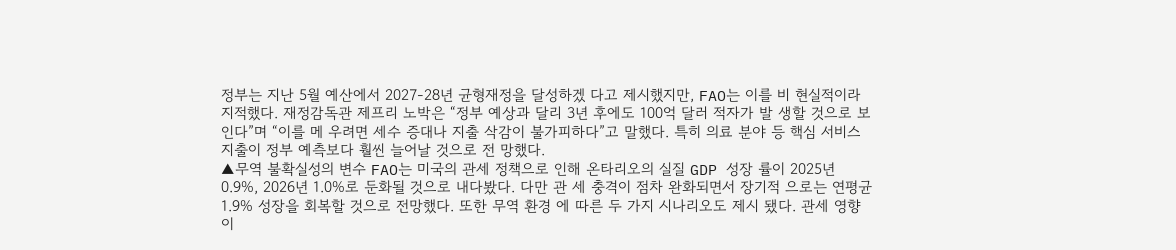정부는 지난 5월 예산에서 2027-28년 균형재정을 달성하겠 다고 제시했지만, FAO는 이를 비 현실적이라 지적했다. 재정감독관 제프리 노박은 “정부 예상과 달리 3년 후에도 100억 달러 적자가 발 생할 것으로 보인다”며 “이를 메 우려면 세수 증대나 지출 삭감이 불가피하다”고 말했다. 특히 의료 분야 등 핵심 서비스 지출이 정부 예측보다 훨씬 늘어날 것으로 전 망했다.
▲무역 불확실성의 변수 FAO는 미국의 관세 정책으로 인해 온타리오의 실질 GDP 성장 률이 2025년 0.9%, 2026년 1.0%로 둔화될 것으로 내다봤다. 다만 관 세 충격이 점차 완화되면서 장기적 으로는 연평균 1.9% 성장을 회복할 것으로 전망했다. 또한 무역 환경 에 따른 두 가지 시나리오도 제시 됐다. 관세 영향이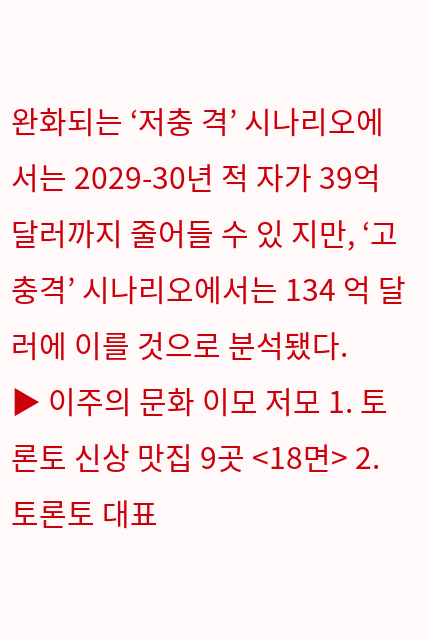완화되는 ‘저충 격’ 시나리오에서는 2029-30년 적 자가 39억 달러까지 줄어들 수 있 지만, ‘고충격’ 시나리오에서는 134 억 달러에 이를 것으로 분석됐다.
▶ 이주의 문화 이모 저모 1. 토론토 신상 맛집 9곳 <18면> 2. 토론토 대표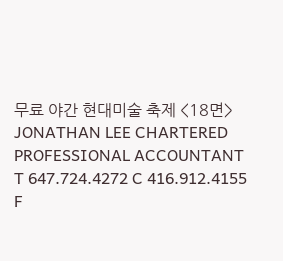무료 야간 현대미술 축제 <18면>
JONATHAN LEE CHARTERED PROFESSIONAL ACCOUNTANT
T 647.724.4272 C 416.912.4155
F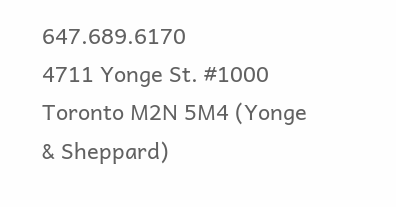647.689.6170
4711 Yonge St. #1000 Toronto M2N 5M4 (Yonge & Sheppard)